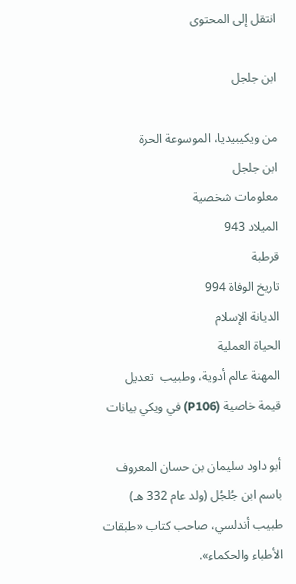انتقل إلى المحتوى

ابن جلجل

من ويكيبيديا، الموسوعة الحرة
ابن جلجل
معلومات شخصية
الميلاد 943
قرطبة
تاريخ الوفاة 994
الديانة الإسلام
الحياة العملية
المهنة عالم أدوية، وطبيب  تعديل قيمة خاصية (P106) في ويكي بيانات

أبو داود سليمان بن حسان المعروف باسم ابن جُلجُل (ولد عام 332 هـ) طبيب أندلسي، صاحب كتاب «طبقات الأطباء والحكماء».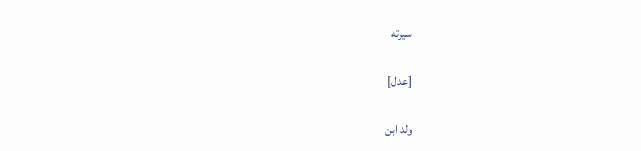سيرته

[عدل]

ولد ابن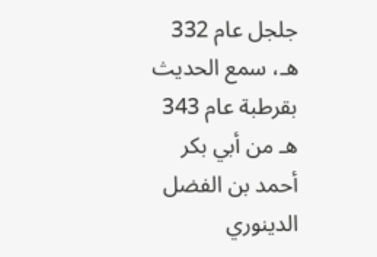جلجل عام 332 هـ، سمع الحديث بقرطبة عام 343 هـ من أبي بكر أحمد بن الفضل الدينوري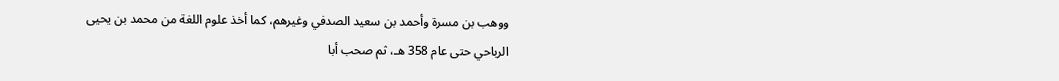ووهب بن مسرة وأحمد بن سعيد الصدفي وغيرهم، كما أخذ علوم اللغة من محمد بن يحيى الرباحي حتى عام 358 هـ، ثم صحب أبا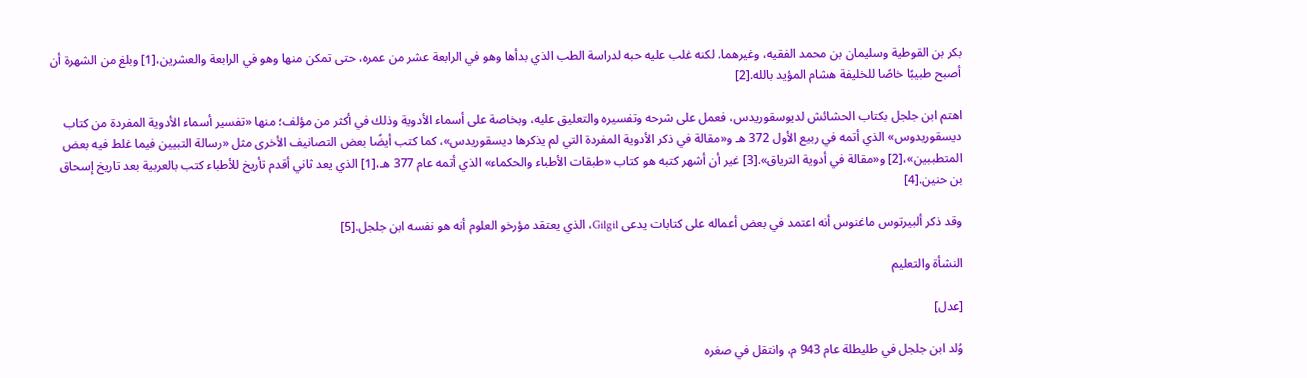بكر بن القوطية وسليمان بن محمد الفقيه، وغيرهما. لكنه غلب عليه حبه لدراسة الطب الذي بدأها وهو في الرابعة عشر من عمره، حتى تمكن منها وهو في الرابعة والعشرين،[1] وبلغ من الشهرة أن أصبح طبيبًا خاصًا للخليفة هشام المؤيد بالله.[2]

اهتم ابن جلجل بكتاب الحشائش لديوسقوريدس، فعمل على شرحه وتفسيره والتعليق عليه، وبخاصة على أسماء الأدوية وذلك في أكثر من مؤلف؛ منها «تفسير أسماء الأدوية المفردة من كتاب ديسقوريدوس» الذي أتمه في ربيع الأول 372 هـ و«مقالة في ذكر الأدوية المفردة التي لم يذكرها ديسقوريدس»، كما كتب أيضًا بعض التصانيف الأخرى مثل «رسالة التبيين فيما غلط فيه بعض المتطببين»،[2] و«مقالة في أدوية الترياق».[3] غير أن أشهر كتبه هو كتاب «طبقات الأطباء والحكماء» الذي أتمه عام 377 هـ،[1] الذي يعد ثاني أقدم تأريخ للأطباء كتب بالعربية بعد تاريخ إسحاق بن حنين.[4]

وقد ذكر ألبيرتوس ماغنوس أنه اعتمد في بعض أعماله على كتابات يدعى Gilgil، الذي يعتقد مؤرخو العلوم أنه هو نفسه ابن جلجل.[5]

النشأة والتعليم

[عدل]

وُلد ابن جلجل في طليطلة عام 943 م، وانتقل في صغره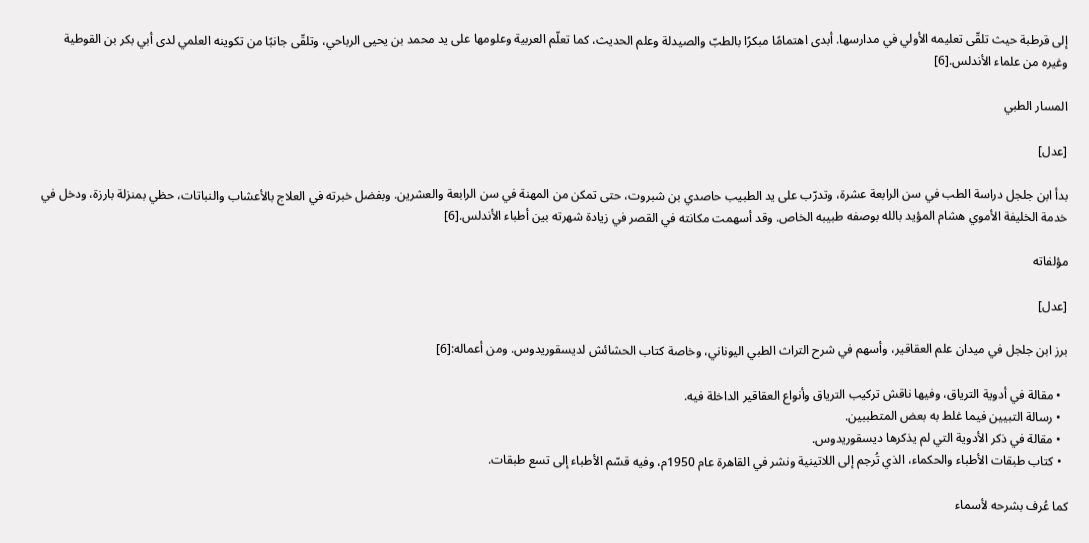إلى قرطبة حيث تلقّى تعليمه الأولي في مدارسها. أبدى اهتمامًا مبكرًا بالطبّ والصيدلة وعلم الحديث، كما تعلّم العربية وعلومها على يد محمد بن يحيى الرباحي، وتلقّى جانبًا من تكوينه العلمي لدى أبي بكر بن القوطية وغيره من علماء الأندلس.[6]

المسار الطبي

[عدل]

بدأ ابن جلجل دراسة الطب في سن الرابعة عشرة، وتدرّب على يد الطبيب حاصدي بن شبروت، حتى تمكن من المهنة في سن الرابعة والعشرين. وبفضل خبرته في العلاج بالأعشاب والنباتات، حظي بمنزلة بارزة، ودخل في خدمة الخليفة الأموي هشام المؤيد بالله بوصفه طبيبه الخاص. وقد أسهمت مكانته في القصر في زيادة شهرته بين أطباء الأندلس.[6]

مؤلفاته

[عدل]

برز ابن جلجل في ميدان علم العقاقير، وأسهم في شرح التراث الطبي اليوناني، وخاصة كتاب الحشائش لديسقوريدوس. ومن أعماله:[6]

  • مقالة في أدوية الترياق، وفيها ناقش تركيب الترياق وأنواع العقاقير الداخلة فيه.
  • رسالة التبيين فيما غلط به بعض المتطببين.
  • مقالة في ذكر الأدوية التي لم يذكرها ديسقوريدوس.
  • كتاب طبقات الأطباء والحكماء، الذي تُرجم إلى اللاتينية ونشر في القاهرة عام 1950م، وفيه قسّم الأطباء إلى تسع طبقات.

كما عُرف بشرحه لأسماء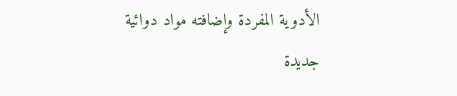الأدوية المفردة وإضافته مواد دوائية جديدة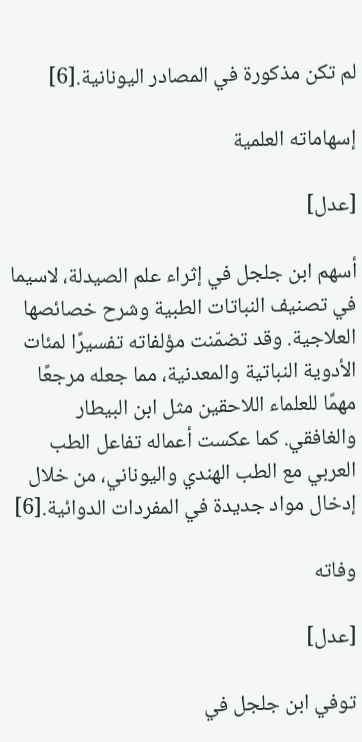لم تكن مذكورة في المصادر اليونانية.[6]

إسهاماته العلمية

[عدل]

أسهم ابن جلجل في إثراء علم الصيدلة، لاسيما في تصنيف النباتات الطبية وشرح خصائصها العلاجية. وقد تضمّنت مؤلفاته تفسيرًا لمئات الأدوية النباتية والمعدنية، مما جعله مرجعًا مهمًا للعلماء اللاحقين مثل ابن البيطار والغافقي. كما عكست أعماله تفاعل الطب العربي مع الطب الهندي واليوناني، من خلال إدخال مواد جديدة في المفردات الدوائية.[6]

وفاته

[عدل]

توفي ابن جلجل في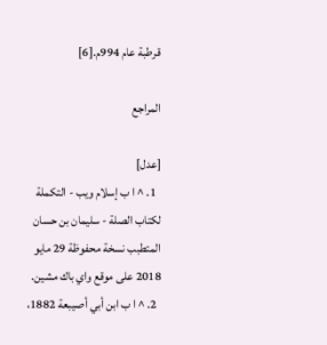قرطبة عام 994م.[6]

المراجع

[عدل]
  1. ^ ا ب إسلام ويب - التكملة لكتاب الصلة - سليمان بن حسان المتطبب نسخة محفوظة 29 مايو 2018 على موقع واي باك مشين.
  2. ^ ا ب ابن أبي أصيبعة 1882،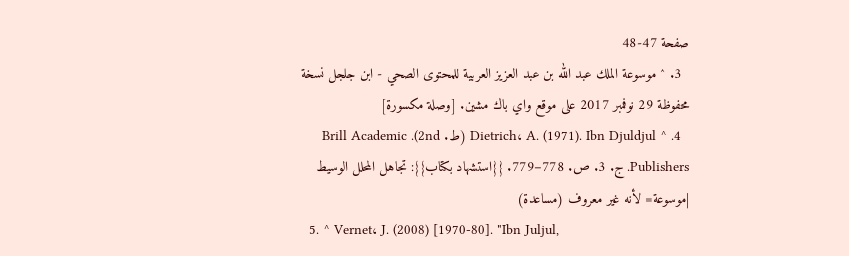صفحة 47-48
  3. ^ موسوعة الملك عبد الله بن عبد العزيز العربية للمحتوى الصحي - ابن جلجل نسخة محفوظة 29 نوفمبر 2017 على موقع واي باك مشين. [وصلة مكسورة]
  4. ^ Dietrich، A. (1971). Ibn Djuldjul (ط. 2nd). Brill Academic Publishers. ج. 3. ص. 778–779. {{استشهاد بكتاب}}: تجاهل المحلل الوسيط |موسوعة= لأنه غير معروف (مساعدة)
  5. ^ Vernet، J. (2008) [1970-80]. "Ibn Juljul,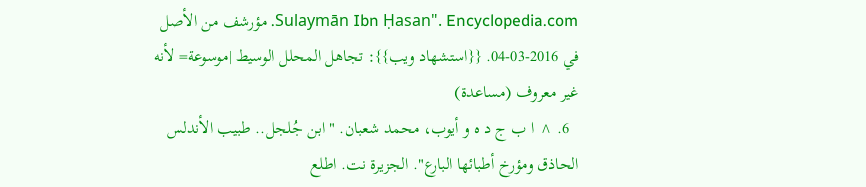Sulaymān Ibn Ḥasan". Encyclopedia.com. مؤرشف من الأصل في 2016-03-04. {{استشهاد ويب}}: تجاهل المحلل الوسيط |موسوعة= لأنه غير معروف (مساعدة)
  6. ^ ا ب ج د ه و أيوب، محمد شعبان. "ابن جُلجل.. طبيب الأندلس الحاذق ومؤرخ أطبائها البارع". الجزيرة نت. اطلع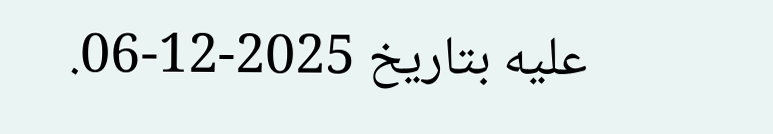عليه بتاريخ 2025-12-06.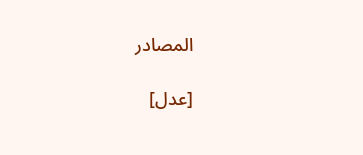المصادر

[عدل]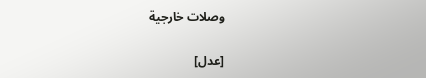وصلات خارجية

[عدل]